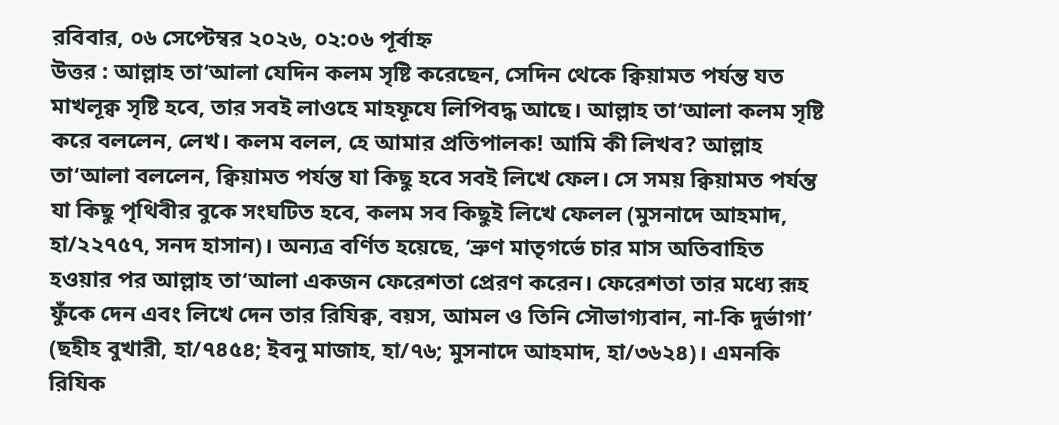রবিবার, ০৬ সেপ্টেম্বর ২০২৬, ০২:০৬ পূর্বাহ্ন
উত্তর : আল্লাহ তা‘আলা যেদিন কলম সৃষ্টি করেছেন, সেদিন থেকে ক্বিয়ামত পর্যন্ত যত মাখলূক্ব সৃষ্টি হবে, তার সবই লাওহে মাহফূযে লিপিবদ্ধ আছে। আল্লাহ তা‘আলা কলম সৃষ্টি করে বললেন, লেখ। কলম বলল, হে আমার প্রতিপালক! আমি কী লিখব? আল্লাহ তা‘আলা বললেন, ক্বিয়ামত পর্যন্ত যা কিছু হবে সবই লিখে ফেল। সে সময় ক্বিয়ামত পর্যন্ত যা কিছু পৃথিবীর বুকে সংঘটিত হবে, কলম সব কিছুই লিখে ফেলল (মুসনাদে আহমাদ, হা/২২৭৫৭, সনদ হাসান)। অন্যত্র বর্ণিত হয়েছে, ‘ভ্রুণ মাতৃগর্ভে চার মাস অতিবাহিত হওয়ার পর আল্লাহ তা‘আলা একজন ফেরেশতা প্রেরণ করেন। ফেরেশতা তার মধ্যে রূহ ফুঁকে দেন এবং লিখে দেন তার রিযিক্ব, বয়স, আমল ও তিনি সৌভাগ্যবান, না-কি দুর্ভাগা’ (ছহীহ বুখারী, হা/৭৪৫৪; ইবনু মাজাহ, হা/৭৬; মুসনাদে আহমাদ, হা/৩৬২৪)। এমনকি রিযিক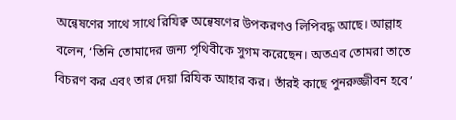অন্বেষণের সাথে সাথে রিযিক্ব অন্বেষণের উপকরণও লিপিবদ্ধ আছে। আল্লাহ বলেন, ‘তিনি তোমাদের জন্য পৃথিবীকে সুগম করেছেন। অতএব তোমরা তাতে বিচরণ কর এবং তার দেয়া রিযিক আহার কর। তাঁরই কাছে পুনরুজ্জীবন হবে’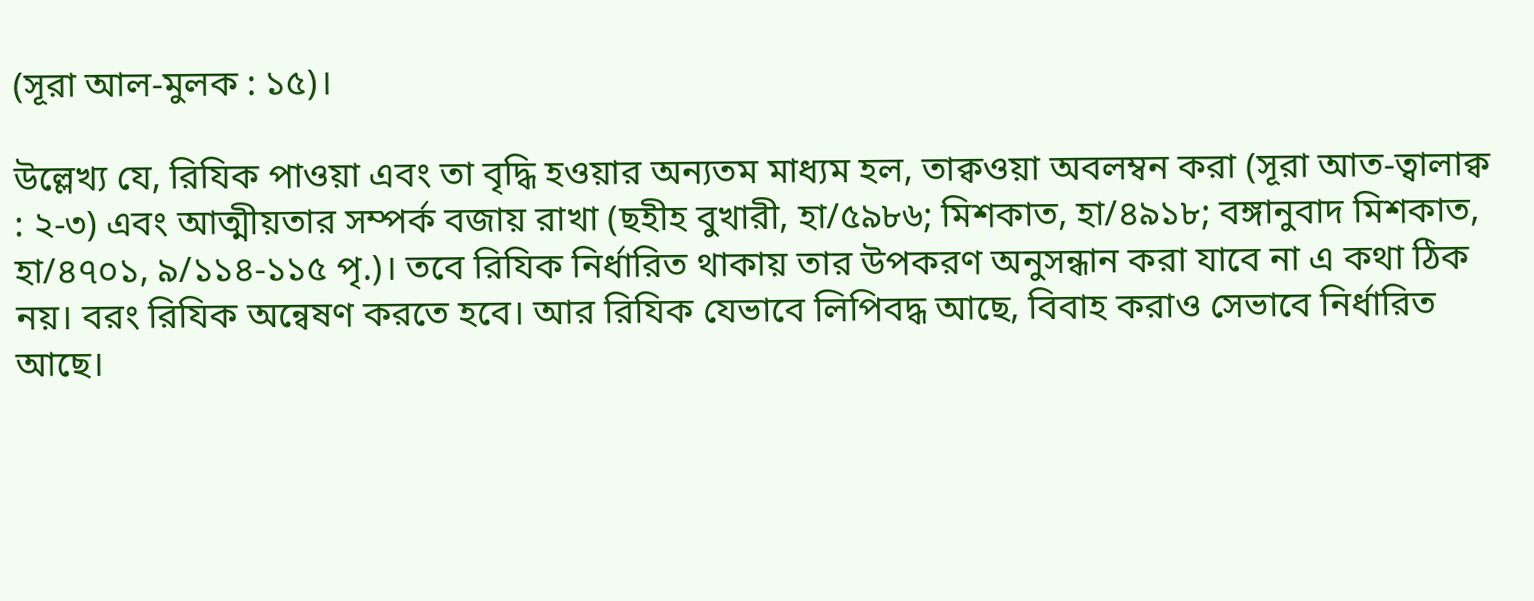(সূরা আল-মুলক : ১৫)।

উল্লেখ্য যে, রিযিক পাওয়া এবং তা বৃদ্ধি হওয়ার অন্যতম মাধ্যম হল, তাক্বওয়া অবলম্বন করা (সূরা আত-ত্বালাক্ব : ২-৩) এবং আত্মীয়তার সম্পর্ক বজায় রাখা (ছহীহ বুখারী, হা/৫৯৮৬; মিশকাত, হা/৪৯১৮; বঙ্গানুবাদ মিশকাত, হা/৪৭০১, ৯/১১৪-১১৫ পৃ.)। তবে রিযিক নির্ধারিত থাকায় তার উপকরণ অনুসন্ধান করা যাবে না এ কথা ঠিক নয়। বরং রিযিক অন্বেষণ করতে হবে। আর রিযিক যেভাবে লিপিবদ্ধ আছে, বিবাহ করাও সেভাবে নির্ধারিত আছে।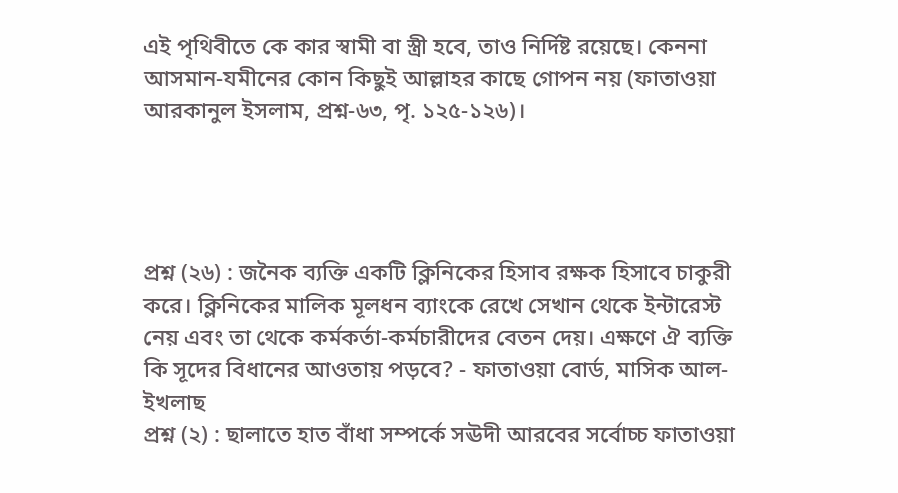এই পৃথিবীতে কে কার স্বামী বা স্ত্রী হবে, তাও নির্দিষ্ট রয়েছে। কেননা আসমান-যমীনের কোন কিছুই আল্লাহর কাছে গোপন নয় (ফাতাওয়া আরকানুল ইসলাম, প্রশ্ন-৬৩, পৃ. ১২৫-১২৬)।




প্রশ্ন (২৬) : জনৈক ব্যক্তি একটি ক্লিনিকের হিসাব রক্ষক হিসাবে চাকুরী করে। ক্লিনিকের মালিক মূলধন ব্যাংকে রেখে সেখান থেকে ইন্টারেস্ট নেয় এবং তা থেকে কর্মকর্তা-কর্মচারীদের বেতন দেয়। এক্ষণে ঐ ব্যক্তি কি সূদের বিধানের আওতায় পড়বে? - ফাতাওয়া বোর্ড, মাসিক আল-ইখলাছ
প্রশ্ন (২) : ছালাতে হাত বাঁধা সম্পর্কে সঊদী আরবের সর্বোচ্চ ফাতাওয়া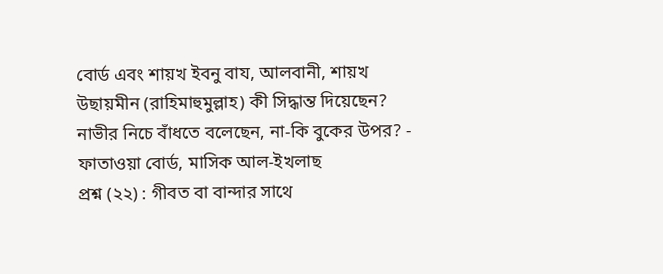বোর্ড এবং শায়খ ইবনু বায, আলবানী, শায়খ উছায়মীন (রাহিমাহুমুল্লাহ) কী সিদ্ধান্ত দিয়েছেন? নাভীর নিচে বাঁধতে বলেছেন, না-কি বুকের উপর? - ফাতাওয়া বোর্ড, মাসিক আল-ইখলাছ
প্রশ্ন (২২) : গীবত বা বান্দার সাথে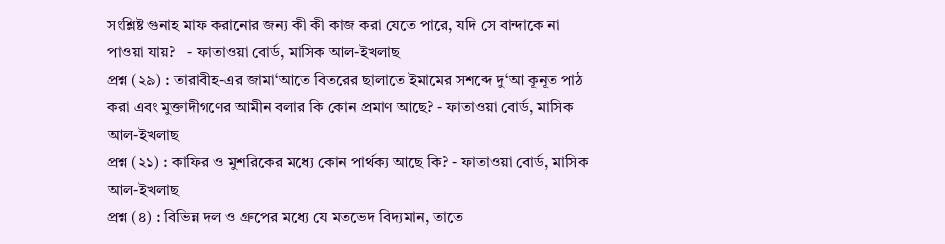সংশ্লিষ্ট গুনাহ মাফ করানোর জন্য কী কী কাজ করা যেতে পারে, যদি সে বান্দাকে না পাওয়া যায়?   - ফাতাওয়া বোর্ড, মাসিক আল-ইখলাছ
প্রশ্ন (২৯) : তারাবীহ-এর জামা‘আতে বিতরের ছালাতে ইমামের সশব্দে দু‘আ কূনূত পাঠ করা এবং মুক্তাদীগণের আমীন বলার কি কোন প্রমাণ আছে? - ফাতাওয়া বোর্ড, মাসিক আল-ইখলাছ
প্রশ্ন (২১) : কাফির ও মুশরিকের মধ্যে কোন পার্থক্য আছে কি? - ফাতাওয়া বোর্ড, মাসিক আল-ইখলাছ
প্রশ্ন (৪) : বিভিন্ন দল ও গ্রুপের মধ্যে যে মতভেদ বিদ্যমান, তাতে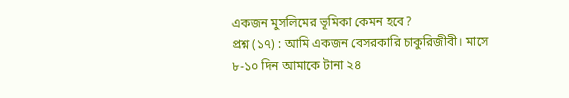একজন মুসলিমের ভূমিকা কেমন হবে?
প্রশ্ন (১৭) : আমি একজন বেসরকারি চাকুরিজীবী। মাসে ৮-১০ দিন আমাকে টানা ২৪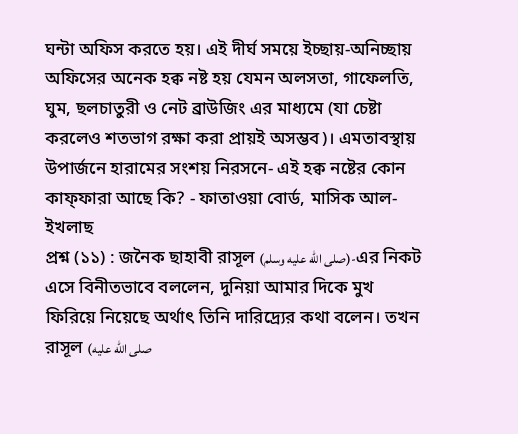ঘন্টা অফিস করতে হয়। এই দীর্ঘ সময়ে ইচ্ছায়-অনিচ্ছায় অফিসের অনেক হক্ব নষ্ট হয় যেমন অলসতা, গাফেলতি, ঘুম, ছলচাতুরী ও নেট ব্রাউজিং এর মাধ্যমে (যা চেষ্টা করলেও শতভাগ রক্ষা করা প্রায়ই অসম্ভব)। এমতাবস্থায় উপার্জনে হারামের সংশয় নিরসনে- এই হক্ব নষ্টের কোন কাফ্ফারা আছে কি? - ফাতাওয়া বোর্ড, মাসিক আল-ইখলাছ
প্রশ্ন (১১) : জনৈক ছাহাবী রাসূল (صلى الله عليه وسلم)-এর নিকট এসে বিনীতভাবে বললেন, দুনিয়া আমার দিকে মুখ ফিরিয়ে নিয়েছে অর্থাৎ তিনি দারিদ্র্যের কথা বলেন। তখন রাসূল (صلى الله عليه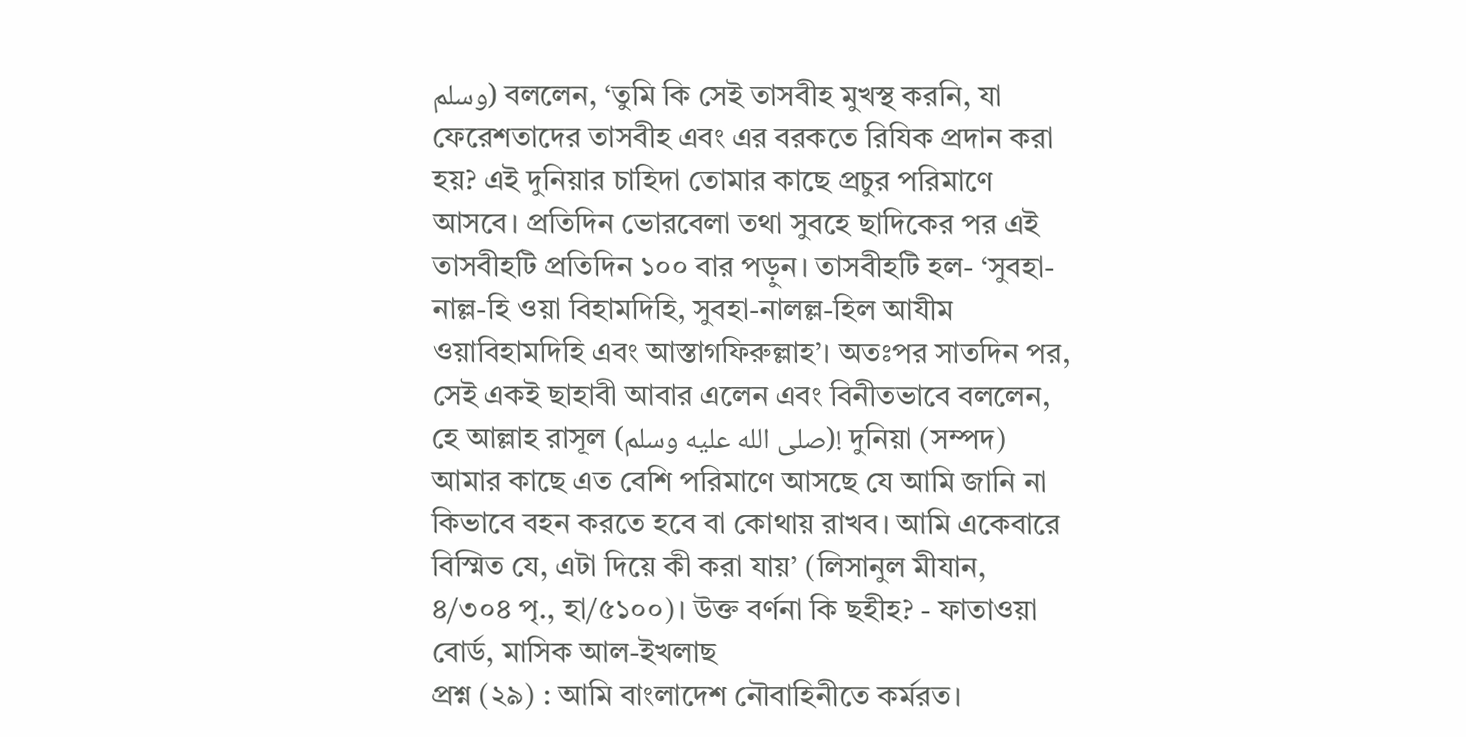وسلم) বললেন, ‘তুমি কি সেই তাসবীহ মুখস্থ করনি, যা ফেরেশতাদের তাসবীহ এবং এর বরকতে রিযিক প্রদান করা হয়? এই দুনিয়ার চাহিদা তোমার কাছে প্রচুর পরিমাণে আসবে। প্রতিদিন ভোরবেলা তথা সুবহে ছাদিকের পর এই তাসবীহটি প্রতিদিন ১০০ বার পড়ুন। তাসবীহটি হল- ‘সুবহা-নাল্ল-হি ওয়া বিহামদিহি, সুবহা-নালল্ল-হিল আযীম ওয়াবিহামদিহি এবং আস্তাগফিরুল্লাহ’। অতঃপর সাতদিন পর, সেই একই ছাহাবী আবার এলেন এবং বিনীতভাবে বললেন, হে আল্লাহ রাসূল (صلى الله عليه وسلم)! দুনিয়া (সম্পদ) আমার কাছে এত বেশি পরিমাণে আসছে যে আমি জানি না কিভাবে বহন করতে হবে বা কোথায় রাখব। আমি একেবারে বিস্মিত যে, এটা দিয়ে কী করা যায়’ (লিসানুল মীযান, ৪/৩০৪ পৃ., হা/৫১০০)। উক্ত বর্ণনা কি ছহীহ? - ফাতাওয়া বোর্ড, মাসিক আল-ইখলাছ
প্রশ্ন (২৯) : আমি বাংলাদেশ নৌবাহিনীতে কর্মরত।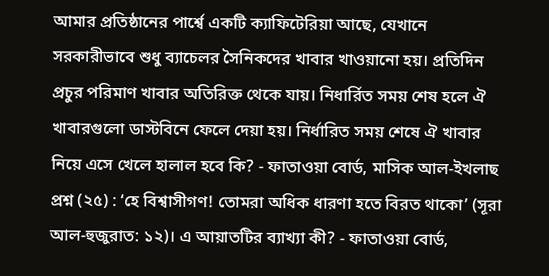আমার প্রতিষ্ঠানের পার্শ্বে একটি ক্যাফিটেরিয়া আছে, যেখানে সরকারীভাবে শুধু ব্যাচেলর সৈনিকদের খাবার খাওয়ানো হয়। প্রতিদিন প্রচুর পরিমাণ খাবার অতিরিক্ত থেকে যায়। নিধার্রিত সময় শেষ হলে ঐ খাবারগুলো ডাস্টবিনে ফেলে দেয়া হয়। নির্ধারিত সময় শেষে ঐ খাবার নিয়ে এসে খেলে হালাল হবে কি? - ফাতাওয়া বোর্ড, মাসিক আল-ইখলাছ
প্রশ্ন (২৫) : ‘হে বিশ্বাসীগণ! তোমরা অধিক ধারণা হতে বিরত থাকো’ (সূরা আল-হুজুরাত: ১২)। এ আয়াতটির ব্যাখ্যা কী? - ফাতাওয়া বোর্ড,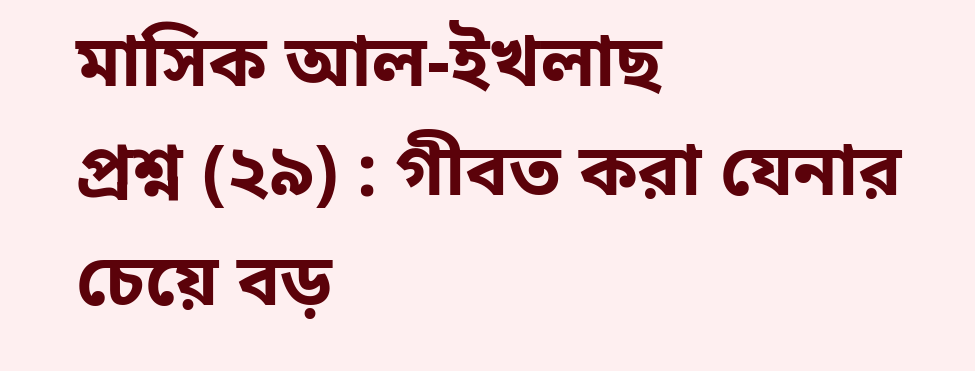মাসিক আল-ইখলাছ
প্রশ্ন (২৯) : গীবত করা যেনার চেয়ে বড়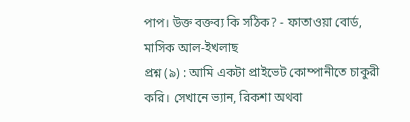পাপ। উক্ত বক্তব্য কি সঠিক? - ফাতাওয়া বোর্ড, মাসিক আল-ইখলাছ
প্রশ্ন (৯) : আমি একটা প্রাইভেট কোম্পানীতে চাকুরী করি। সেখানে ভ্যান, রিকশা অথবা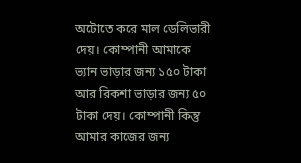অটোতে করে মাল ডেলিভারী দেয়। কোম্পানী আমাকে ভ্যান ভাড়ার জন্য ১৫০ টাকা আর রিকশা ভাড়ার জন্য ৫০ টাকা দেয়। কোম্পানী কিন্তু আমার কাজের জন্য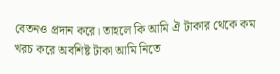বেতনও প্রদান করে। তাহলে কি আমি ঐ টাকার থেকে কম খরচ করে অবশিষ্ট টাকা আমি নিতে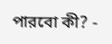পারবো কী? -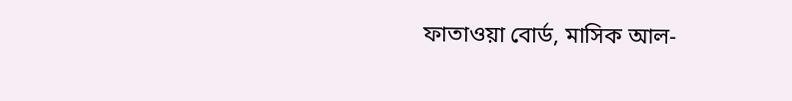ফাতাওয়া বোর্ড, মাসিক আল-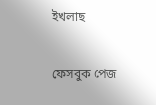ইখলাছ

ফেসবুক পেজ